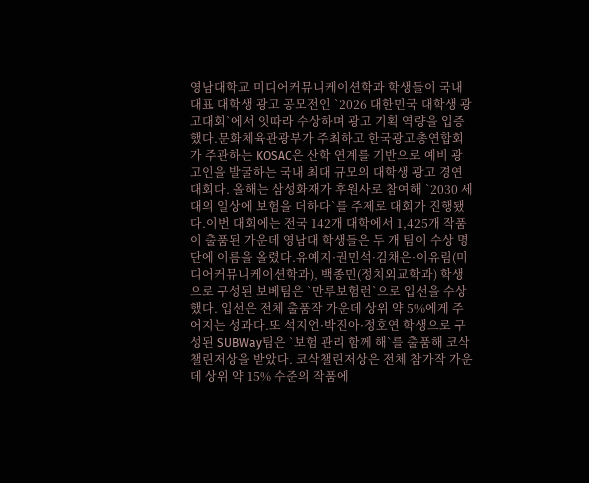영남대학교 미디어커뮤니케이션학과 학생들이 국내 대표 대학생 광고 공모전인 `2026 대한민국 대학생 광고대회`에서 잇따라 수상하며 광고 기획 역량을 입증했다.문화체육관광부가 주최하고 한국광고총연합회가 주관하는 KOSAC은 산학 연계를 기반으로 예비 광고인을 발굴하는 국내 최대 규모의 대학생 광고 경연대회다. 올해는 삼성화재가 후원사로 참여해 `2030 세대의 일상에 보험을 더하다`를 주제로 대회가 진행됐다.이번 대회에는 전국 142개 대학에서 1,425개 작품이 출품된 가운데 영남대 학생들은 두 개 팀이 수상 명단에 이름을 올렸다.유예지·권민석·김채은·이유림(미디어커뮤니케이션학과), 백종민(정치외교학과) 학생으로 구성된 보베팀은 `만루보험런`으로 입선을 수상했다. 입선은 전체 출품작 가운데 상위 약 5%에게 주어지는 성과다.또 석지언·박진아·정호연 학생으로 구성된 SUBWay팀은 `보험 관리 함께 해`를 출품해 코삭챌린저상을 받았다. 코삭챌린저상은 전체 참가작 가운데 상위 약 15% 수준의 작품에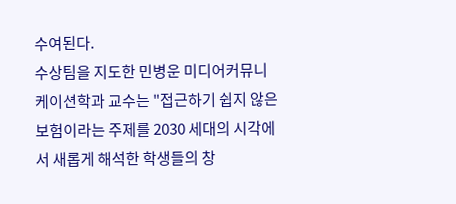수여된다.
수상팀을 지도한 민병운 미디어커뮤니케이션학과 교수는 "접근하기 쉽지 않은 보험이라는 주제를 2030 세대의 시각에서 새롭게 해석한 학생들의 창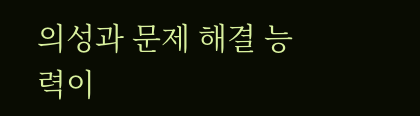의성과 문제 해결 능력이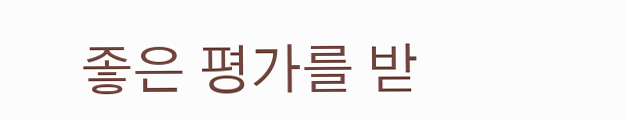좋은 평가를 받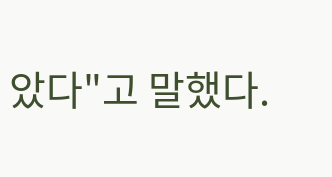았다"고 말했다.